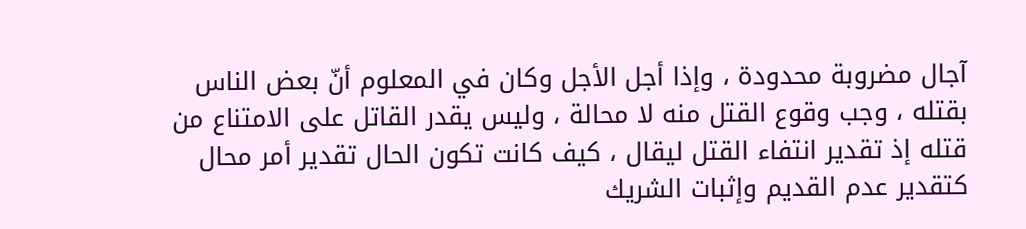آجال مضروبة محدودة ، وإذا أجل الأجل وكان في المعلوم أنّ بعض الناس بقتله ، وجب وقوع القتل منه لا محالة ، وليس يقدر القاتل على الامتناع من قتله إذ تقدير انتفاء القتل ليقال ، كيف كانت تكون الحال تقدير أمر محال كتقدير عدم القديم وإثبات الشريك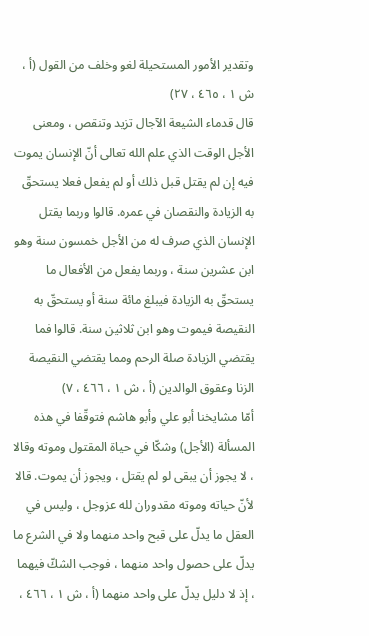وتقدير الأمور المستحيلة لغو وخلف من القول (أ ، ش ١ ، ٤٦٥ ، ٢٧)
قال قدماء الشيعة الآجال تزيد وتنقص ، ومعنى الأجل الوقت الذي علم الله تعالى أنّ الإنسان يموت فيه إن لم يقتل قبل ذلك أو لم يفعل فعلا يستحقّ به الزيادة والنقصان في عمره. قالوا وربما يقتل الإنسان الذي صرف له من الأجل خمسون سنة وهو ابن عشرين سنة ، وربما يفعل من الأفعال ما يستحقّ به الزيادة فيبلغ مائة سنة أو يستحقّ به النقيصة فيموت وهو ابن ثلاثين سنة. قالوا فما يقتضي الزيادة صلة الرحم ومما يقتضي النقيصة الزنا وعقوق الوالدين (أ ، ش ١ ، ٤٦٦ ، ٧)
أمّا مشايخنا أبو علي وأبو هاشم فتوقّفا في هذه المسألة (الأجل) وشكّا في حياة المقتول وموته وقالا ، لا يجوز أن يبقى لو لم يقتل ، ويجوز أن يموت. قالا لأنّ حياته وموته مقدوران لله عزوجل ، وليس في العقل ما يدلّ على قبح واحد منهما ولا في الشرع ما يدلّ على حصول واحد منهما ، فوجب الشكّ فيهما ، إذ لا دليل يدلّ على واحد منهما (أ ، ش ١ ، ٤٦٦ ،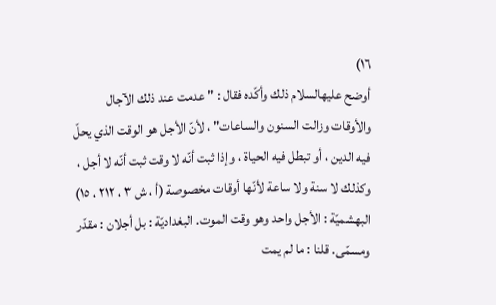١٦)
أوضح عليهالسلام ذلك وأكّده فقال : " عدمت عند ذلك الآجال والأوقات وزالت السنون والساعات" ، لأنّ الأجل هو الوقت الذي يحلّ فيه الدين ، أو تبطل فيه الحياة ، وإذا ثبت أنّه لا وقت ثبت أنّه لا أجل ، وكذلك لا سنة ولا ساعة لأنّها أوقات مخصوصة (أ ، ش ٣ ، ٢١٢ ، ١٥)
البهشميّة : الأجل واحد وهو وقت الموت. البغداديّة : بل أجلان : مقدّر ومسمّى. قلنا : ما لم يمت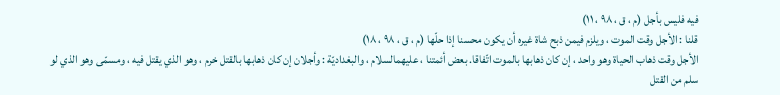فيه فليس بأجل (م ، ق ، ٩٨ ، ١١)
قلنا : الأجل وقت الموت ، ويلزم فيمن ذبح شاة غيره أن يكون محسنا إذا حلّها (م ، ق ، ٩٨ ، ١٨)
الأجل وقت ذهاب الحياة وهو واحد ، إن كان ذهابها بالموت اتّفاقا. بعض أئمتنا ، عليهمالسلام ، والبغداديّة : وأجلان إن كان ذهابها بالقتل خرم ، وهو الذي يقتل فيه ، ومسمّى وهو الذي لو سلم من القتل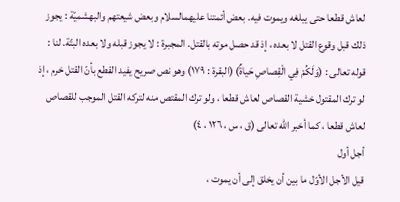لعاش قطعا حتى يبلغه ويموت فيه. بعض أئمتنا عليهمالسلام وبعض شيعتهم والبهشميّة : يجوز ذلك قبل وقوع القتل لا بعده ، إذ قد حصل موته بالقتل. المجبرة : لا يجوز قبله ولا بعده البتّة. لنا : قوله تعالى : (وَلَكُمْ فِي الْقِصاصِ حَياةٌ) (البقرة : ١٧٩) وهو نص صريح يفيد القطع بأنّ القتل خرم ، إذ لو ترك المقتول خشية القصاص لعاش قطعا ، ولو ترك المقتص منه لتركه القتل الموجب للقصاص لعاش قطعا ، كما أخبر الله تعالى (ق ، س ، ١٢٦ ، ٤)
أجل أول
قيل الأجل الأوّل ما بين أن يخلق إلى أن يموت ،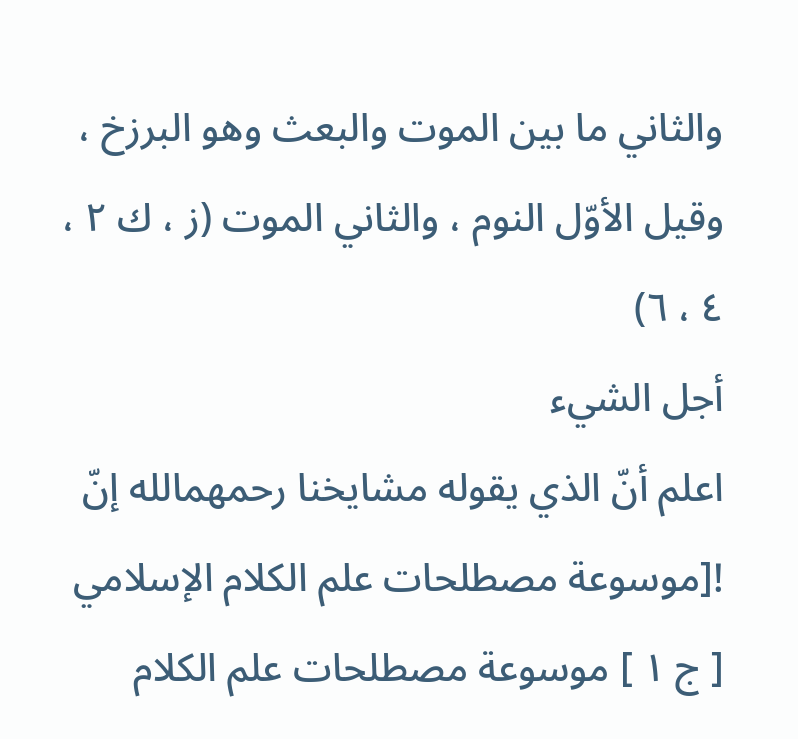والثاني ما بين الموت والبعث وهو البرزخ ، وقيل الأوّل النوم ، والثاني الموت (ز ، ك ٢ ، ٤ ، ٦)
أجل الشيء
اعلم أنّ الذي يقوله مشايخنا رحمهمالله إنّ
![موسوعة مصطلحات علم الكلام الإسلامي [ ج ١ ] موسوعة مصطلحات علم الكلام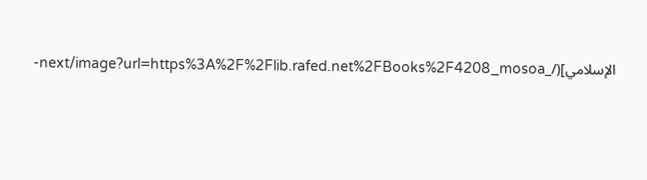الإسلامي](/_next/image?url=https%3A%2F%2Flib.rafed.net%2FBooks%2F4208_mosoa-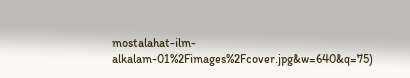mostalahat-ilm-alkalam-01%2Fimages%2Fcover.jpg&w=640&q=75)